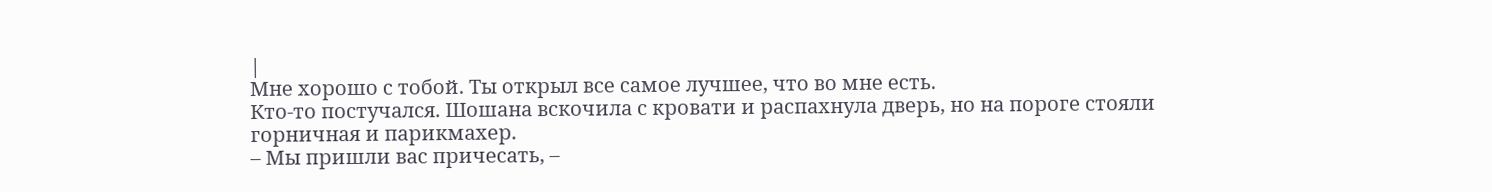|
Мне хорошо с тобой. Ты открыл все самое лучшее, что во мне есть.
Кто-то постучался. Шошана вскочила с кровати и распахнула дверь, но на пороге стояли горничная и парикмахер.
– Мы пришли вас причесать, –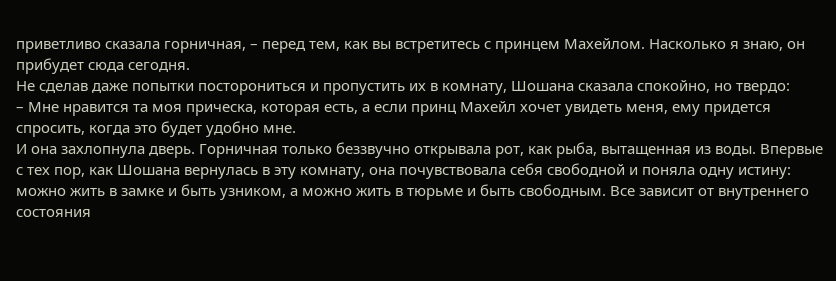приветливо сказала горничная, – перед тем, как вы встретитесь с принцем Махейлом. Насколько я знаю, он прибудет сюда сегодня.
Не сделав даже попытки посторониться и пропустить их в комнату, Шошана сказала спокойно, но твердо:
– Мне нравится та моя прическа, которая есть, а если принц Махейл хочет увидеть меня, ему придется спросить, когда это будет удобно мне.
И она захлопнула дверь. Горничная только беззвучно открывала рот, как рыба, вытащенная из воды. Впервые с тех пор, как Шошана вернулась в эту комнату, она почувствовала себя свободной и поняла одну истину: можно жить в замке и быть узником, а можно жить в тюрьме и быть свободным. Все зависит от внутреннего состояния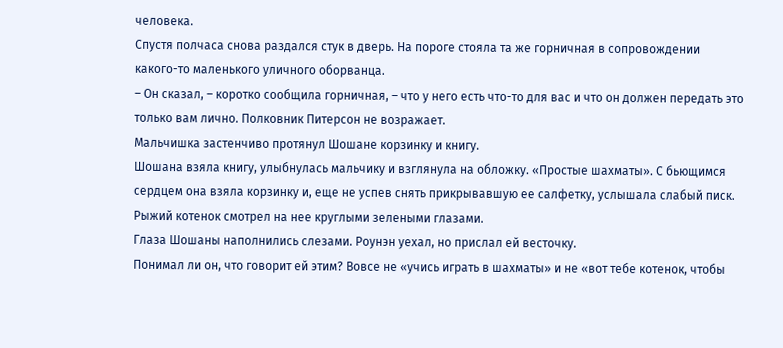человека.
Спустя полчаса снова раздался стук в дверь. На пороге стояла та же горничная в сопровождении какого-то маленького уличного оборванца.
– Он сказал, – коротко сообщила горничная, – что у него есть что-то для вас и что он должен передать это только вам лично. Полковник Питерсон не возражает.
Мальчишка застенчиво протянул Шошане корзинку и книгу.
Шошана взяла книгу, улыбнулась мальчику и взглянула на обложку. «Простые шахматы». С бьющимся сердцем она взяла корзинку и, еще не успев снять прикрывавшую ее салфетку, услышала слабый писк.
Рыжий котенок смотрел на нее круглыми зелеными глазами.
Глаза Шошаны наполнились слезами. Роунэн уехал, но прислал ей весточку.
Понимал ли он, что говорит ей этим? Вовсе не «учись играть в шахматы» и не «вот тебе котенок, чтобы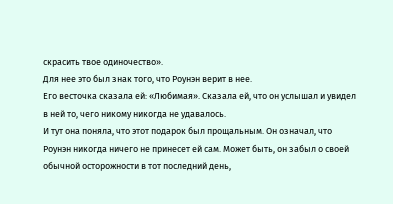скрасить твое одиночество».
Для нее это был знак того, что Роунэн верит в нее.
Его весточка сказала ей: «Любимая». Сказала ей, что он услышал и увидел в ней то, чего никому никогда не удавалось.
И тут она поняла, что этот подарок был прощальным. Он означал, что Роунэн никогда ничего не принесет ей сам. Может быть, он забыл о своей обычной осторожности в тот последний день,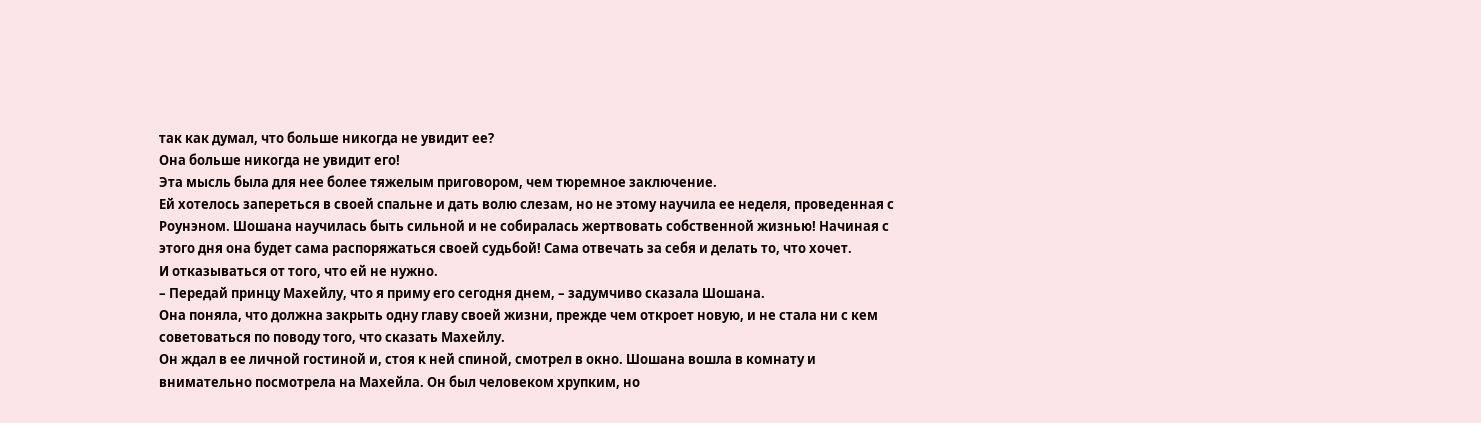так как думал, что больше никогда не увидит ее?
Она больше никогда не увидит его!
Эта мысль была для нее более тяжелым приговором, чем тюремное заключение.
Ей хотелось запереться в своей спальне и дать волю слезам, но не этому научила ее неделя, проведенная с Роунэном. Шошана научилась быть сильной и не собиралась жертвовать собственной жизнью! Начиная с этого дня она будет сама распоряжаться своей судьбой! Сама отвечать за себя и делать то, что хочет.
И отказываться от того, что ей не нужно.
– Передай принцу Махейлу, что я приму его сегодня днем, – задумчиво сказала Шошана.
Она поняла, что должна закрыть одну главу своей жизни, прежде чем откроет новую, и не стала ни с кем советоваться по поводу того, что сказать Махейлу.
Он ждал в ее личной гостиной и, стоя к ней спиной, смотрел в окно. Шошана вошла в комнату и внимательно посмотрела на Махейла. Он был человеком хрупким, но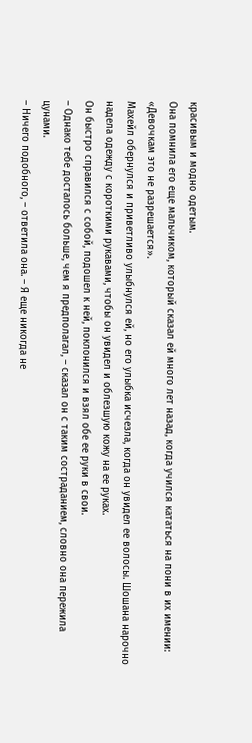красивым и модно одетым.
Она помнила его еще мальчиком, который сказал ей много лет назад, когда учился кататься на пони в их имении: «Девочкам это не разрешается».
Махейл обернулся и приветливо улыбнулся ей, но его улыбка исчезла, когда он увидел ее волосы. Шошана нарочно надела одежду с короткими рукавами, чтобы он увидел и облезшую кожу на ее руках.
Он быстро справился с собой, подошел к ней, поклонился и взял обе ее руки в свои.
– Однако тебе досталось больше, чем я предполагал, – сказал он с таким состраданием, словно она пережила цунами.
– Ничего подобного, – ответила она. – Я еще никогда не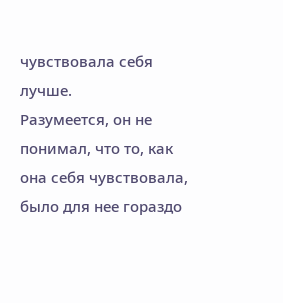чувствовала себя лучше.
Разумеется, он не понимал, что то, как она себя чувствовала, было для нее гораздо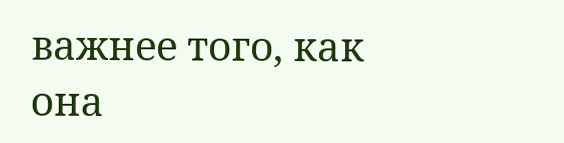важнее того, как она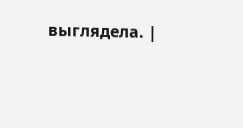выглядела. |